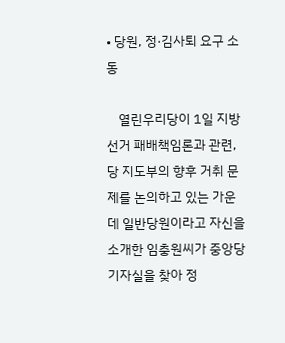• 당원, 정·김사퇴 요구 소동

    열린우리당이 1일 지방선거 패배책임론과 관련, 당 지도부의 향후 거취 문제를 논의하고 있는 가운데 일반당원이라고 자신을 소개한 임충원씨가 중앙당 기자실을 찾아 정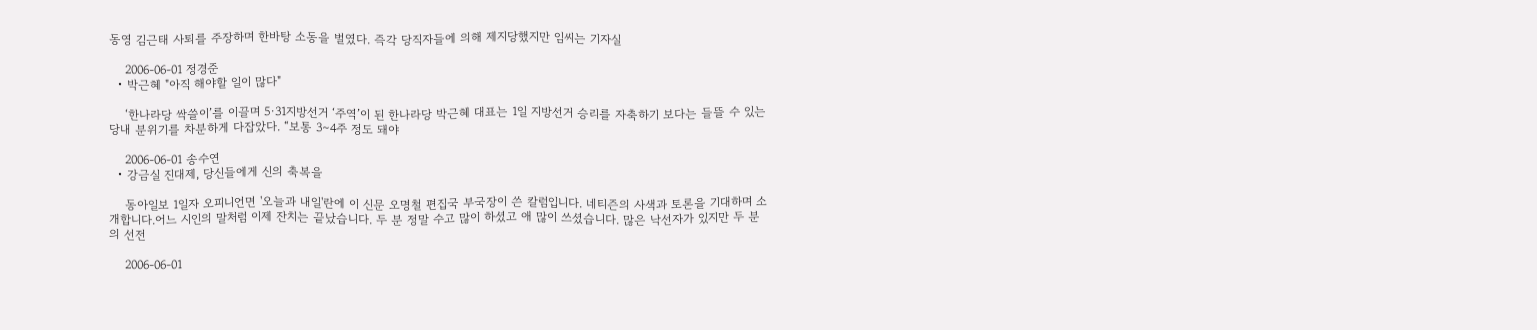동영 김근태 사퇴를 주장하며 한바탕 소동을 벌였다. 즉각 당직자들에 의해 제지당했지만 임씨는 기자실

    2006-06-01 정경준
  • 박근혜 "아직 해야할 일이 많다"

    ‘한나라당 싹쓸이’를 이끌며 5·31지방선거 ‘주역’이 된 한나라당 박근혜 대표는 1일 지방선거 승리를 자축하기 보다는 들뜰 수 있는 당내 분위기를 차분하게 다잡았다. “보통 3∼4주 정도 돼야

    2006-06-01 송수연
  • 강금실 진대제, 당신들에게 신의 축복을

    동아일보 1일자 오피니언면 '오늘과 내일'란에 이 신문 오명철 편집국 부국장이 쓴 칼럼입니다. 네티즌의 사색과 토론을 기대하며 소개합니다.어느 시인의 말처럼 이제 잔치는 끝났습니다. 두 분 정말 수고 많이 하셨고 애 많이 쓰셨습니다. 많은 낙선자가 있지만 두 분의 선전

    2006-06-01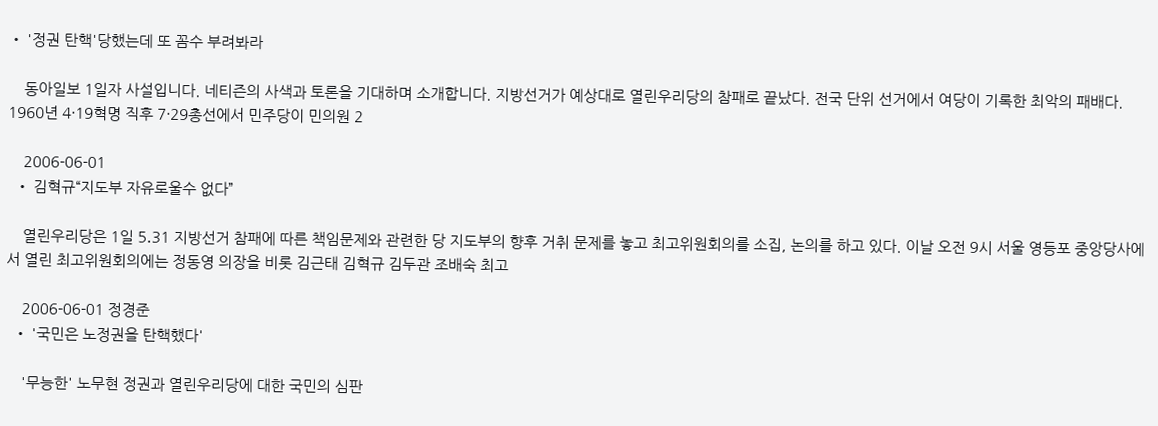• '정권 탄핵'당했는데 또 꼼수 부려봐라

    동아일보 1일자 사설입니다. 네티즌의 사색과 토론을 기대하며 소개합니다. 지방선거가 예상대로 열린우리당의 참패로 끝났다. 전국 단위 선거에서 여당이 기록한 최악의 패배다. 1960년 4·19혁명 직후 7·29총선에서 민주당이 민의원 2

    2006-06-01
  • 김혁규“지도부 자유로울수 없다”

    열린우리당은 1일 5․31 지방선거 참패에 따른 책임문제와 관련한 당 지도부의 향후 거취 문제를 놓고 최고위원회의를 소집, 논의를 하고 있다. 이날 오전 9시 서울 영등포 중앙당사에서 열린 최고위원회의에는 정동영 의장을 비롯 김근태 김혁규 김두관 조배숙 최고

    2006-06-01 정경준
  • '국민은 노정권을 탄핵했다'

    '무능한' 노무현 정권과 열린우리당에 대한 국민의 심판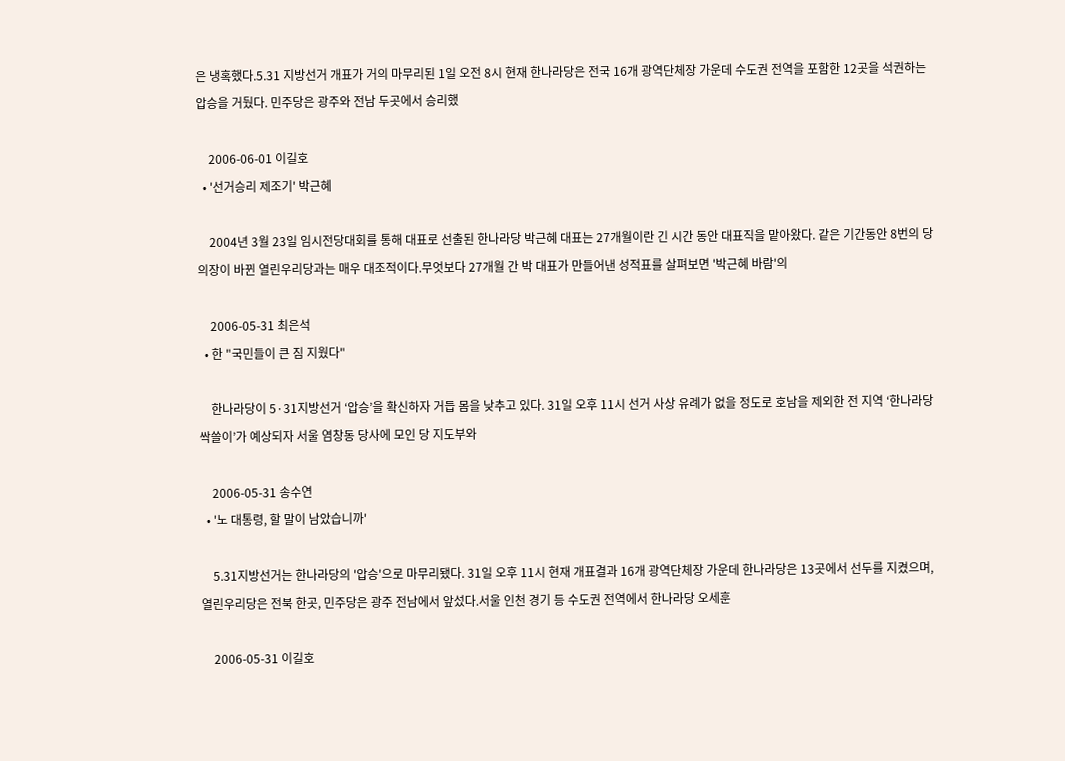은 냉혹했다.5.31 지방선거 개표가 거의 마무리된 1일 오전 8시 현재 한나라당은 전국 16개 광역단체장 가운데 수도권 전역을 포함한 12곳을 석권하는 압승을 거뒀다. 민주당은 광주와 전남 두곳에서 승리했

    2006-06-01 이길호
  • '선거승리 제조기' 박근혜

    2004년 3월 23일 임시전당대회를 통해 대표로 선출된 한나라당 박근혜 대표는 27개월이란 긴 시간 동안 대표직을 맡아왔다. 같은 기간동안 8번의 당의장이 바뀐 열린우리당과는 매우 대조적이다.무엇보다 27개월 간 박 대표가 만들어낸 성적표를 살펴보면 '박근혜 바람'의

    2006-05-31 최은석
  • 한 "국민들이 큰 짐 지웠다"

    한나라당이 5·31지방선거 ‘압승’을 확신하자 거듭 몸을 낮추고 있다. 31일 오후 11시 선거 사상 유례가 없을 정도로 호남을 제외한 전 지역 ‘한나라당 싹쓸이’가 예상되자 서울 염창동 당사에 모인 당 지도부와

    2006-05-31 송수연
  • '노 대통령, 할 말이 남았습니까'

    5.31지방선거는 한나라당의 '압승'으로 마무리됐다. 31일 오후 11시 현재 개표결과 16개 광역단체장 가운데 한나라당은 13곳에서 선두를 지켰으며, 열린우리당은 전북 한곳, 민주당은 광주 전남에서 앞섰다.서울 인천 경기 등 수도권 전역에서 한나라당 오세훈

    2006-05-31 이길호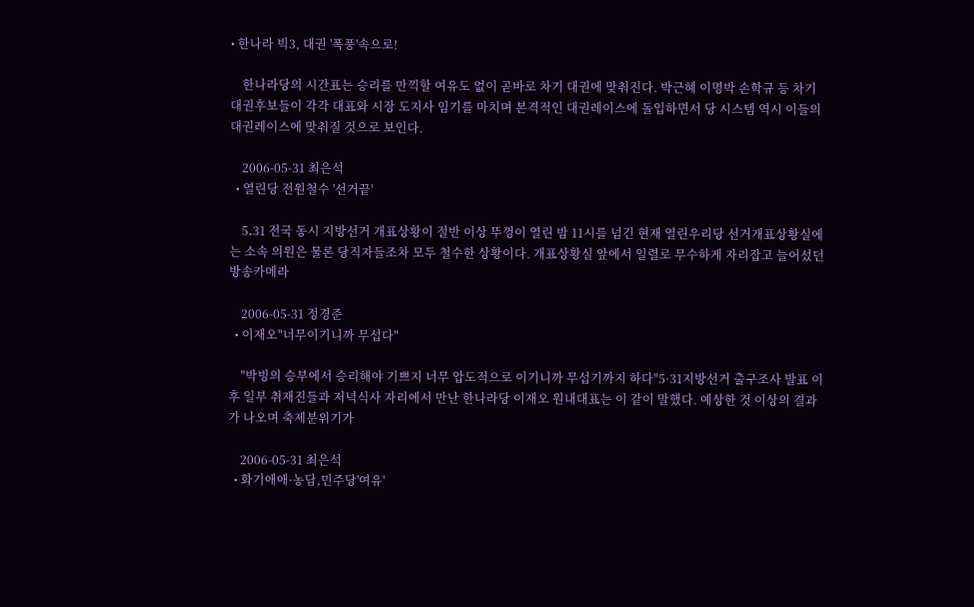• 한나라 빅3, 대권 '폭풍'속으로!

    한나라당의 시간표는 승리를 만끽할 여유도 없이 곧바로 차기 대권에 맞춰진다. 박근혜 이명박 손학규 등 차기 대권후보들이 각각 대표와 시장 도지사 임기를 마치며 본격적인 대권레이스에 돌입하면서 당 시스템 역시 이들의 대권레이스에 맞춰질 것으로 보인다.

    2006-05-31 최은석
  • 열린당 전원철수 '선거끝'

    5․31 전국 동시 지방선거 개표상황이 절반 이상 뚜껑이 열린 밤 11시를 넘긴 현재 열린우리당 선거개표상황실에는 소속 의원은 물론 당직자들조차 모두 철수한 상황이다. 개표상황실 앞에서 일렬로 무수하게 자리잡고 늘어섰던 방송카메라

    2006-05-31 정경준
  • 이재오"너무이기니까 무섭다"

    "박빙의 승부에서 승리해야 기쁘지 너무 압도적으로 이기니까 무섭기까지 하다"5·31지방선거 출구조사 발표 이후 일부 취재진들과 저녁식사 자리에서 만난 한나라당 이재오 원내대표는 이 같이 말했다. 예상한 것 이상의 결과가 나오며 축제분위기가

    2006-05-31 최은석
  • 화기애애·농담,민주당'여유'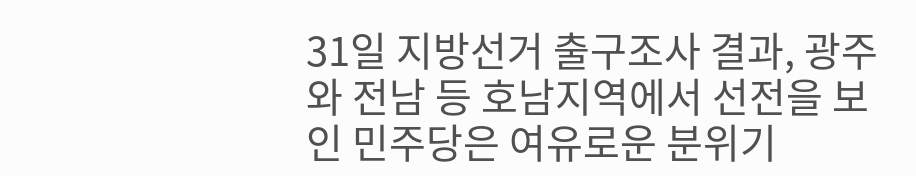31일 지방선거 출구조사 결과, 광주와 전남 등 호남지역에서 선전을 보인 민주당은 여유로운 분위기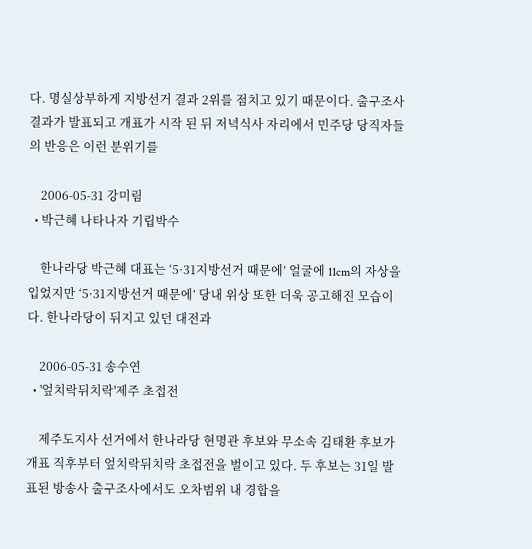다. 명실상부하게 지방선거 결과 2위를 점치고 있기 때문이다. 출구조사 결과가 발표되고 개표가 시작 된 뒤 저녁식사 자리에서 민주당 당직자들의 반응은 이런 분위기를

    2006-05-31 강미림
  • 박근혜 나타나자 기립박수

    한나라당 박근혜 대표는 ‘5·31지방선거 때문에’ 얼굴에 11cm의 자상을 입었지만 ‘5·31지방선거 때문에’ 당내 위상 또한 더욱 공고해진 모습이다. 한나라당이 뒤지고 있던 대전과

    2006-05-31 송수연
  • '엎치락뒤치락'제주 초접전

    제주도지사 선거에서 한나라당 현명관 후보와 무소속 김태환 후보가 개표 직후부터 엎치락뒤치락 초접전을 벌이고 있다. 두 후보는 31일 발표된 방송사 출구조사에서도 오차범위 내 경합을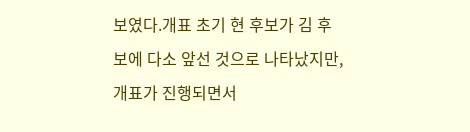보였다.개표 초기 현 후보가 김 후보에 다소 앞선 것으로 나타났지만, 개표가 진행되면서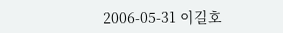2006-05-31 이길호